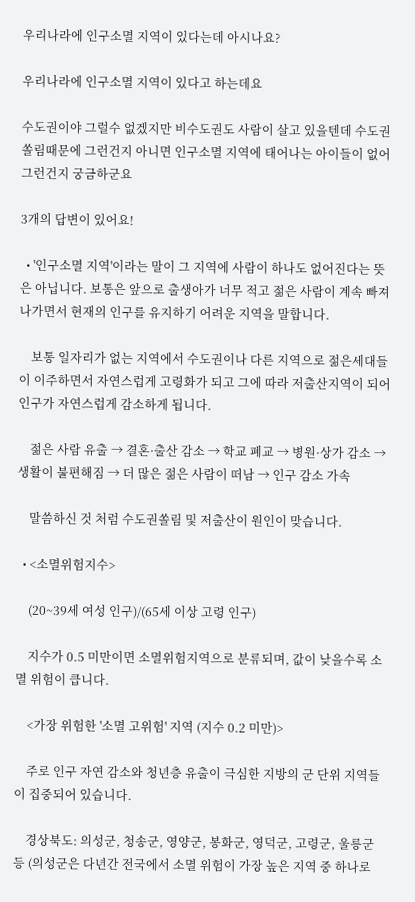우리나라에 인구소멸 지역이 있다는데 아시나요?

우리나라에 인구소멸 지역이 있다고 하는데요

수도권이야 그럴수 없겠지만 비수도권도 사람이 살고 있을텐데 수도권 쏠림때문에 그런건지 아니면 인구소멸 지역에 태어나는 아이들이 없어 그런건지 궁금하군요

3개의 답변이 있어요!

  • '인구소멸 지역'이라는 말이 그 지역에 사람이 하나도 없어진다는 뜻은 아닙니다. 보통은 앞으로 출생아가 너무 적고 젊은 사람이 계속 빠져나가면서 현재의 인구를 유지하기 어려운 지역을 말합니다.

    보통 일자리가 없는 지역에서 수도권이나 다른 지역으로 젊은세대들이 이주하면서 자연스럽게 고령화가 되고 그에 따라 저출산지역이 되어 인구가 자연스럽게 감소하게 됩니다.

    젊은 사람 유출 → 결혼·출산 감소 → 학교 폐교 → 병원·상가 감소 → 생활이 불편해짐 → 더 많은 젊은 사람이 떠남 → 인구 감소 가속

    말씀하신 것 처럼 수도권쏠림 및 저출산이 원인이 맞습니다.

  • <소멸위험지수>

    (20~39세 여성 인구)/(65세 이상 고령 인구)

    지수가 0.5 미만이면 소멸위험지역으로 분류되며, 값이 낮을수록 소멸 위험이 큽니다.

    <가장 위험한 '소멸 고위험' 지역 (지수 0.2 미만)>

    주로 인구 자연 감소와 청년층 유출이 극심한 지방의 군 단위 지역들이 집중되어 있습니다.

    경상북도: 의성군, 청송군, 영양군, 봉화군, 영덕군, 고령군, 울릉군 등 (의성군은 다년간 전국에서 소멸 위험이 가장 높은 지역 중 하나로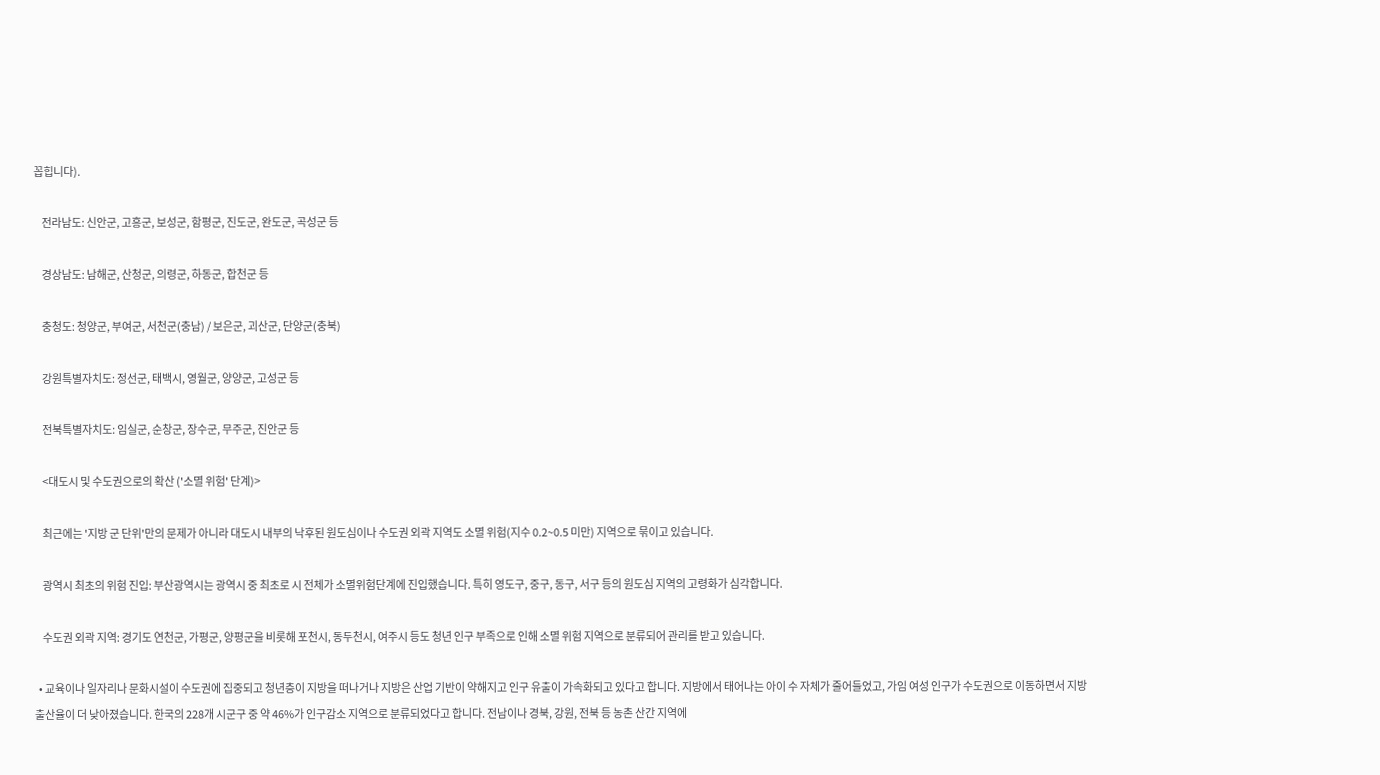꼽힙니다).

    전라남도: 신안군, 고흥군, 보성군, 함평군, 진도군, 완도군, 곡성군 등

    경상남도: 남해군, 산청군, 의령군, 하동군, 합천군 등

    충청도: 청양군, 부여군, 서천군(충남) / 보은군, 괴산군, 단양군(충북)

    강원특별자치도: 정선군, 태백시, 영월군, 양양군, 고성군 등

    전북특별자치도: 임실군, 순창군, 장수군, 무주군, 진안군 등

    <대도시 및 수도권으로의 확산 ('소멸 위험' 단계)>

    최근에는 '지방 군 단위'만의 문제가 아니라 대도시 내부의 낙후된 원도심이나 수도권 외곽 지역도 소멸 위험(지수 0.2~0.5 미만) 지역으로 묶이고 있습니다.

    광역시 최초의 위험 진입: 부산광역시는 광역시 중 최초로 시 전체가 소멸위험단계에 진입했습니다. 특히 영도구, 중구, 동구, 서구 등의 원도심 지역의 고령화가 심각합니다.

    수도권 외곽 지역: 경기도 연천군, 가평군, 양평군을 비롯해 포천시, 동두천시, 여주시 등도 청년 인구 부족으로 인해 소멸 위험 지역으로 분류되어 관리를 받고 있습니다.

  • 교육이나 일자리나 문화시설이 수도권에 집중되고 청년층이 지방을 떠나거나 지방은 산업 기반이 약해지고 인구 유출이 가속화되고 있다고 합니다. 지방에서 태어나는 아이 수 자체가 줄어들었고, 가임 여성 인구가 수도권으로 이동하면서 지방 출산율이 더 낮아졌습니다. 한국의 228개 시군구 중 약 46%가 인구감소 지역으로 분류되었다고 합니다. 전남이나 경북, 강원, 전북 등 농촌 산간 지역에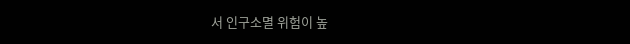서 인구소멸 위험이 높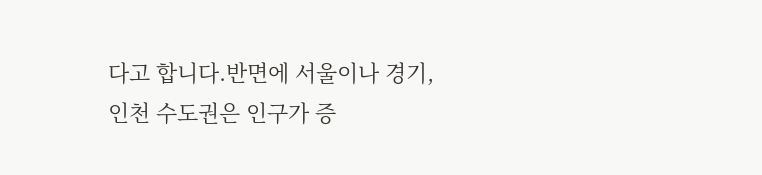다고 합니다.반면에 서울이나 경기, 인천 수도권은 인구가 증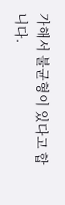가해서 불균형이 있다고 합니다.